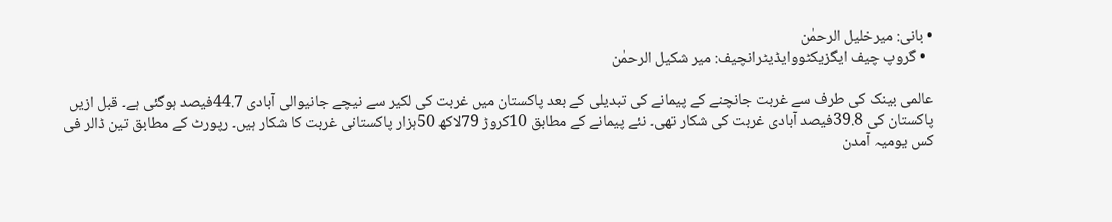• بانی: میرخلیل الرحمٰن
  • گروپ چیف ایگزیکٹووایڈیٹرانچیف: میر شکیل الرحمٰن

عالمی بینک کی طرف سے غربت جانچنے کے پیمانے کی تبدیلی کے بعد پاکستان میں غربت کی لکیر سے نیچے جانیوالی آبادی 44.7فیصد ہوگئی ہے۔ قبل ازیں پاکستان کی 39.8فیصد آبادی غربت کی شکار تھی۔ نئے پیمانے کے مطابق 10کروڑ 79لاکھ 50ہزار پاکستانی غربت کا شکار ہیں۔ رپورٹ کے مطابق تین ڈالر فی کس یومیہ آمدن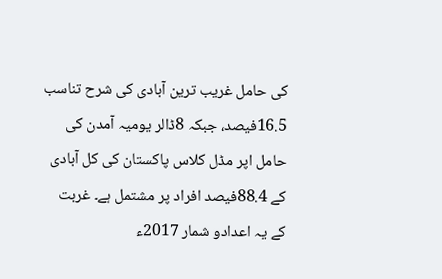کی حامل غریب ترین آبادی کی شرح تناسب 16.5فیصد، جبکہ 8ڈالر یومیہ آمدن کی حامل اپر مڈل کلاس پاکستان کی کل آبادی کے 88.4فیصد افراد پر مشتمل ہے۔ غربت کے یہ اعدادو شمار 2017ء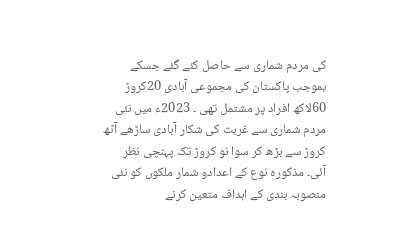کی مردم شماری سے حاصل کئے گئے جسکے بموجب پاکستان کی مجموعی آبادی 20کروڑ 60لاکھ افراد پر مشتمل تھی ۔ 2023ء میں نئی مردم شماری سے غربت کی شکار آبادی ساڑھے آٹھ کروڑ سے بڑھ کر سوا نو کروڑ تک پہنچی نظر آئی۔ مذکورہ نوع کے اعدادو شمار ملکوں کو نئی منصوبہ بندی کے اہداف متعین کرنے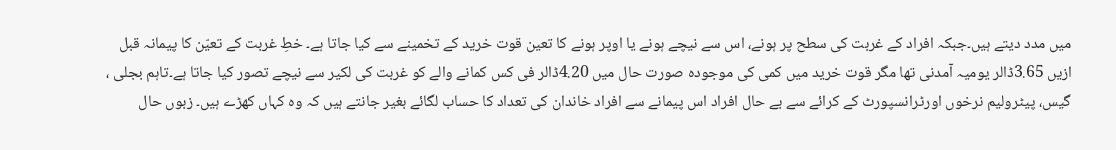میں مدد دیتے ہیں۔جبکہ افراد کے غربت کی سطح پر ہونے، اس سے نیچے ہونے یا اوپر ہونے کا تعین قوت خرید کے تخمینے سے کیا جاتا ہے۔ خطِ غربت کے تعیّن کا پیمانہ قبل ازیں 3.65ڈالر یومیہ آمدنی تھا مگر قوت خرید میں کمی کی موجودہ صورت حال میں 4.20ڈالر فی کس کمانے والے کو غربت کی لکیر سے نیچے تصور کیا جاتا ہے۔تاہم بجلی ، گیس، پیٹرولیم نرخوں اورٹرانسپورٹ کے کرائے سے بے حال افراد اس پیمانے سے افراد خاندان کی تعداد کا حساب لگائے بغیر جانتے ہیں کہ وہ کہاں کھڑے ہیں۔ زبوں حال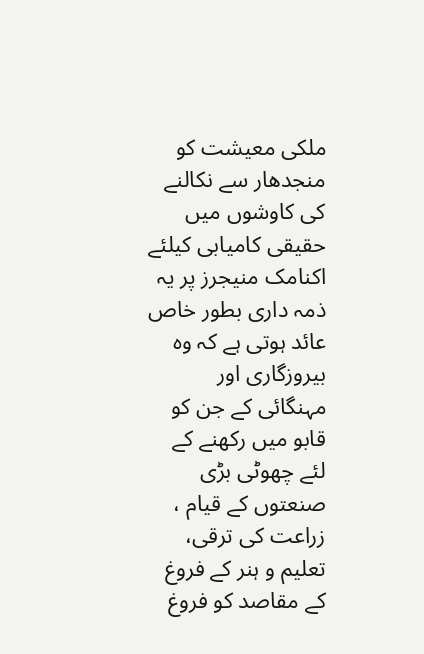ملکی معیشت کو منجدھار سے نکالنے کی کاوشوں میں حقیقی کامیابی کیلئے اکنامک منیجرز پر یہ ذمہ داری بطور خاص عائد ہوتی ہے کہ وہ بیروزگاری اور مہنگائی کے جن کو قابو میں رکھنے کے لئے چھوٹی بڑی صنعتوں کے قیام ، زراعت کی ترقی، تعلیم و ہنر کے فروغ کے مقاصد کو فروغ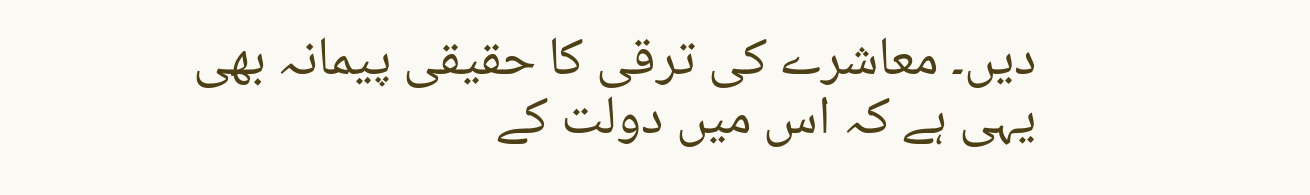دیں۔ معاشرے کی ترقی کا حقیقی پیمانہ بھی یہی ہے کہ اس میں دولت کے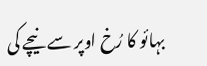بہائو کا رُخ اوپر سے نیچے کی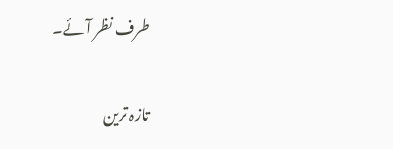طرف نظر آئے۔

تازہ ترین